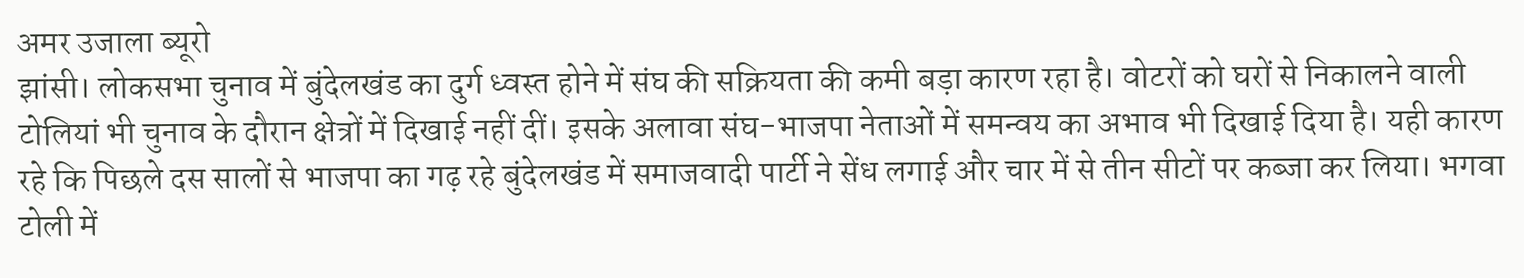अमर उजाला ब्यूरो
झांसी। लोकसभा चुनाव में बुंदेलखंड का दुर्ग ध्वस्त होने में संघ की सक्रियता की कमी बड़ा कारण रहा है। वोटरों को घरों से निकालने वाली टोलियां भी चुनाव के दौरान क्षेत्रों में दिखाई नहीं दीं। इसके अलावा संघ-भाजपा नेताओं में समन्वय का अभाव भी दिखाई दिया है। यही कारण रहे कि पिछले दस सालों से भाजपा का गढ़ रहे बुंदेलखंड में समाजवादी पार्टी ने सेंध लगाई और चार में से तीन सीटों पर कब्जा कर लिया। भगवा टोली में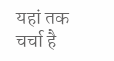यहां तक चर्चा है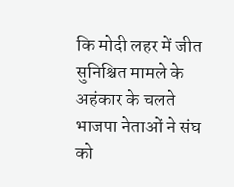कि मोदी लहर में जीत सुनिश्चित मामले के अहंकार के चलते भाजपा नेताओं ने संघ को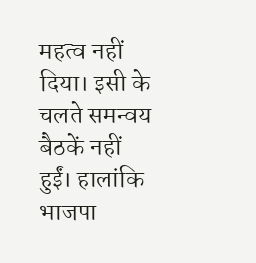महत्व नहीं दिया। इसी के चलते समन्वय बैठकें नहीं हुईं। हालांकि भाजपा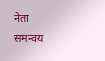नेता समन्वय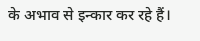के अभाव से इन्कार कर रहे हैं।